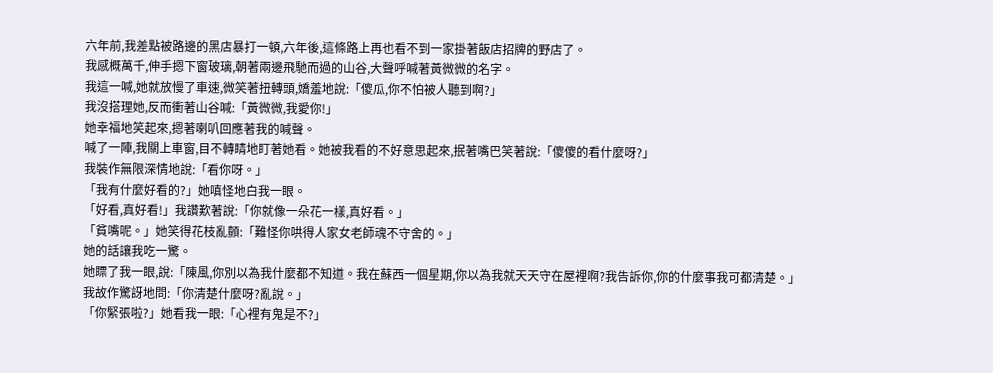六年前,我差點被路邊的黑店暴打一頓,六年後,這條路上再也看不到一家掛著飯店招牌的野店了。
我感概萬千,伸手摁下窗玻璃,朝著兩邊飛馳而過的山谷,大聲呼喊著黃微微的名字。
我這一喊,她就放慢了車速,微笑著扭轉頭,嬌羞地說:「傻瓜,你不怕被人聽到啊?」
我沒搭理她,反而衝著山谷喊:「黃微微,我愛你!」
她幸福地笑起來,摁著喇叭回應著我的喊聲。
喊了一陣,我關上車窗,目不轉睛地盯著她看。她被我看的不好意思起來,抿著嘴巴笑著說:「傻傻的看什麼呀?」
我裝作無限深情地說:「看你呀。」
「我有什麼好看的?」她嗔怪地白我一眼。
「好看,真好看!」我讚歎著說:「你就像一朵花一樣,真好看。」
「貧嘴呢。」她笑得花枝亂顫:「難怪你哄得人家女老師魂不守舍的。」
她的話讓我吃一驚。
她瞟了我一眼,說:「陳風,你別以為我什麼都不知道。我在蘇西一個星期,你以為我就天天守在屋裡啊?我告訴你,你的什麼事我可都清楚。」
我故作驚訝地問:「你清楚什麼呀?亂說。」
「你緊張啦?」她看我一眼:「心裡有鬼是不?」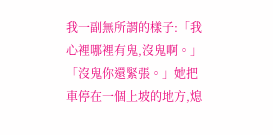我一副無所謂的樣子:「我心裡哪裡有鬼,沒鬼啊。」
「沒鬼你還緊張。」她把車停在一個上坡的地方,熄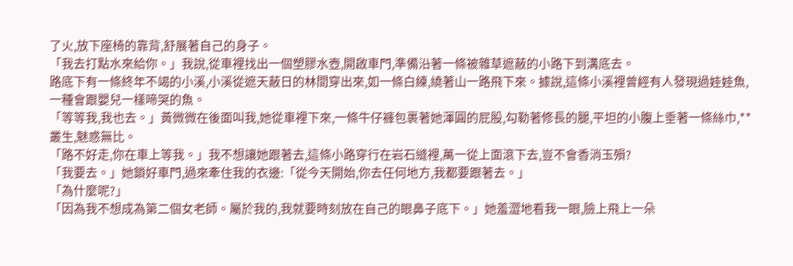了火,放下座椅的靠背,舒展著自己的身子。
「我去打點水來給你。」我說,從車裡找出一個塑膠水壺,開啟車門,準備沿著一條被雜草遮蔽的小路下到溝底去。
路底下有一條終年不竭的小溪,小溪從遮天蔽日的林間穿出來,如一條白練,繞著山一路飛下來。據說,這條小溪裡曾經有人發現過娃娃魚,一種會跟嬰兒一樣啼哭的魚。
「等等我,我也去。」黃微微在後面叫我,她從車裡下來,一條牛仔褲包裹著她渾圓的屁股,勾勒著修長的腿,平坦的小腹上垂著一條絲巾,**叢生,魅惑無比。
「路不好走,你在車上等我。」我不想讓她跟著去,這條小路穿行在岩石縫裡,萬一從上面滾下去,豈不會香消玉殞?
「我要去。」她鎖好車門,過來牽住我的衣邊:「從今天開始,你去任何地方,我都要跟著去。」
「為什麼呢?」
「因為我不想成為第二個女老師。屬於我的,我就要時刻放在自己的眼鼻子底下。」她羞澀地看我一眼,臉上飛上一朵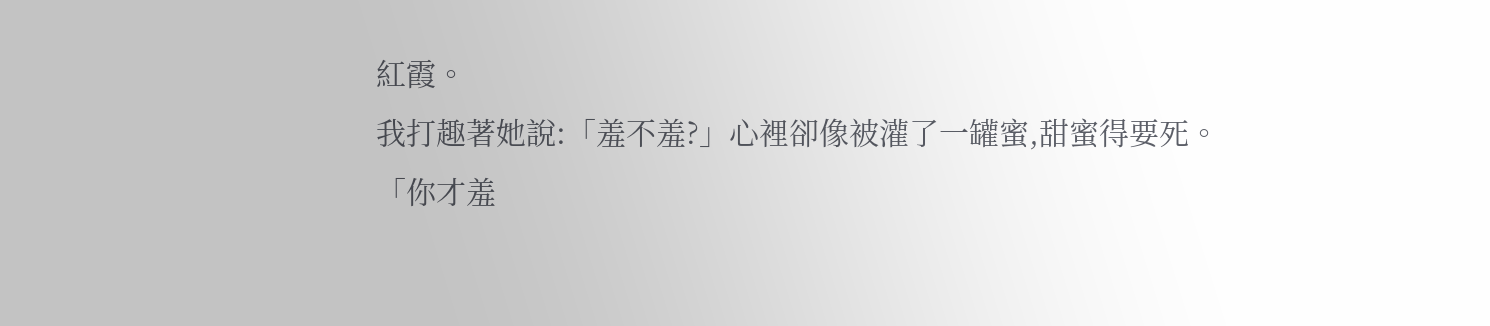紅霞。
我打趣著她說:「羞不羞?」心裡卻像被灌了一罐蜜,甜蜜得要死。
「你才羞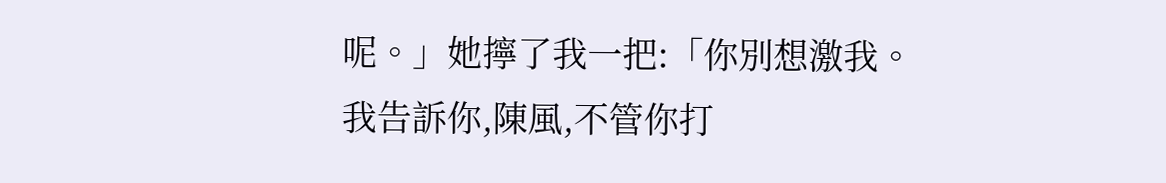呢。」她擰了我一把:「你別想激我。我告訴你,陳風,不管你打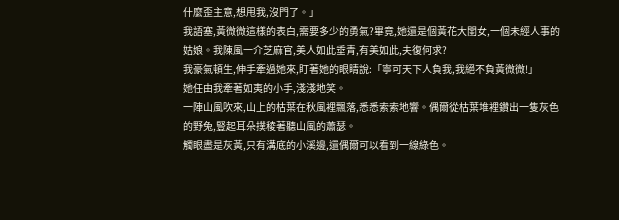什麼歪主意,想甩我,沒門了。」
我語塞,黃微微這樣的表白,需要多少的勇氣?畢竟,她還是個黃花大閨女,一個未經人事的姑娘。我陳風一介芝麻官,美人如此垂青,有美如此,夫復何求?
我豪氣頓生,伸手牽過她來,盯著她的眼睛說:「寧可天下人負我,我絕不負黃微微!」
她任由我牽著如夷的小手,淺淺地笑。
一陣山風吹來,山上的枯葉在秋風裡飄落,悉悉索索地響。偶爾從枯葉堆裡鑽出一隻灰色的野兔,豎起耳朵撲稜著聽山風的蕭瑟。
觸眼盡是灰黃,只有溝底的小溪邊,還偶爾可以看到一線綠色。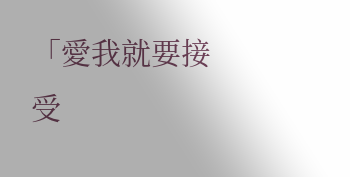「愛我就要接受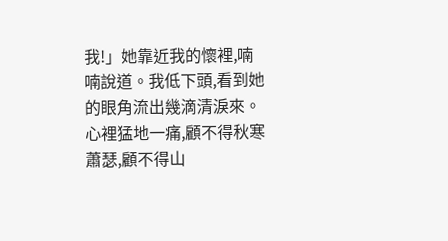我!」她靠近我的懷裡,喃喃說道。我低下頭,看到她的眼角流出幾滴清淚來。
心裡猛地一痛,顧不得秋寒蕭瑟,顧不得山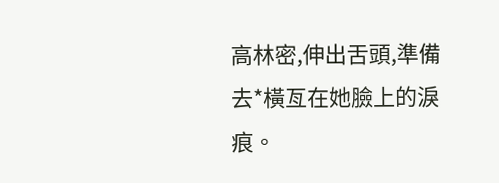高林密,伸出舌頭,準備去*橫亙在她臉上的淚痕。